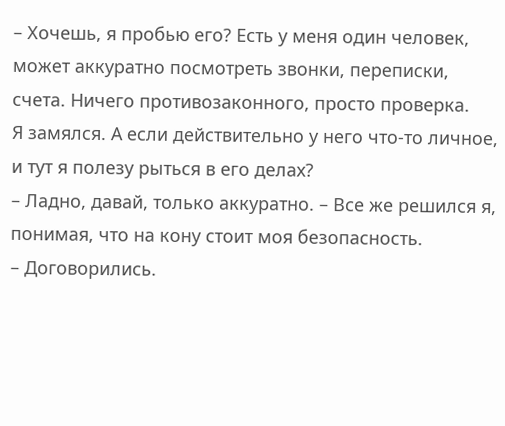– Хочешь, я пробью его? Есть у меня один человек, может аккуратно посмотреть звонки, переписки, счета. Ничего противозаконного, просто проверка.
Я замялся. А если действительно у него что-то личное, и тут я полезу рыться в его делах?
– Ладно, давай, только аккуратно. – Все же решился я, понимая, что на кону стоит моя безопасность.
– Договорились.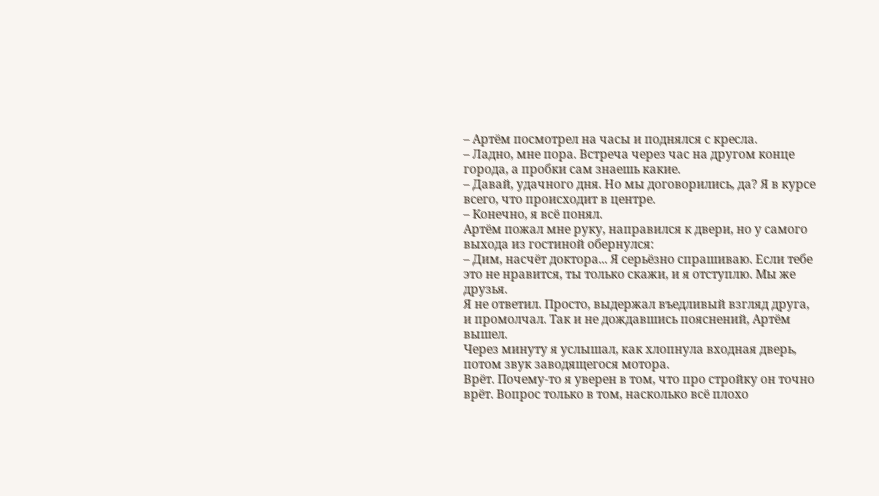– Артём посмотрел на часы и поднялся с кресла.
– Ладно, мне пора. Встреча через час на другом конце города, а пробки сам знаешь какие.
– Давай, удачного дня. Но мы договорились, да? Я в курсе всего, что происходит в центре.
– Конечно, я всё понял.
Артём пожал мне руку, направился к двери, но у самого выхода из гостиной обернулся:
– Дим, насчёт доктора... Я серьёзно спрашиваю. Если тебе это не нравится, ты только скажи, и я отступлю. Мы же друзья.
Я не ответил. Просто, выдержал въедливый взгляд друга, и промолчал. Так и не дождавшись пояснений, Артём вышел.
Через минуту я услышал, как хлопнула входная дверь, потом звук заводящегося мотора.
Врёт. Почему-то я уверен в том, что про стройку он точно врёт. Вопрос только в том, насколько всё плохо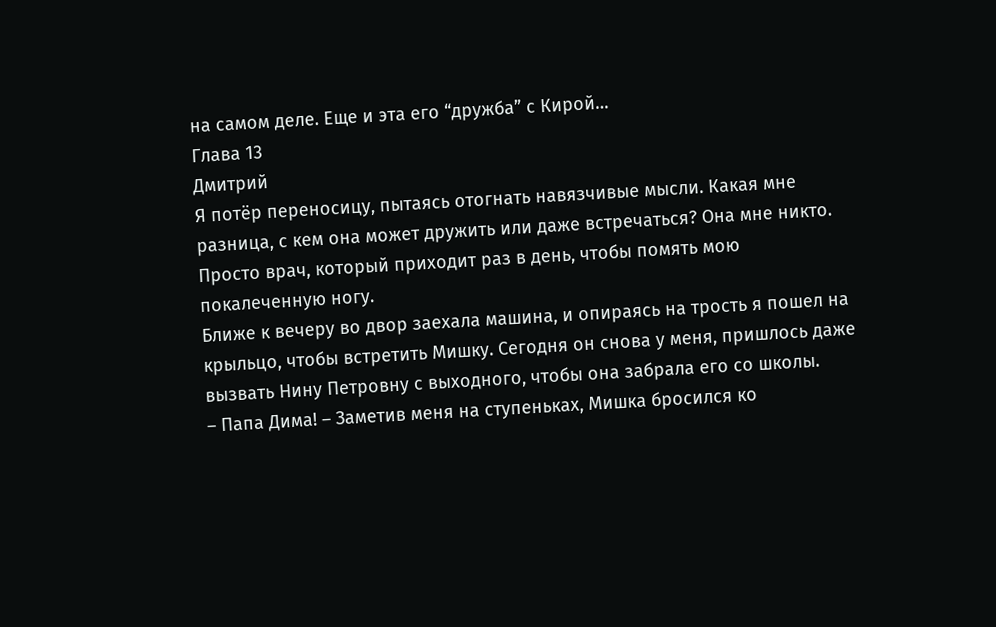на самом деле. Еще и эта его “дружба” с Кирой…
Глава 13
Дмитрий
Я потёр переносицу, пытаясь отогнать навязчивые мысли. Какая мне разница, с кем она может дружить или даже встречаться? Она мне никто. Просто врач, который приходит раз в день, чтобы помять мою покалеченную ногу.
Ближе к вечеру во двор заехала машина, и опираясь на трость я пошел на крыльцо, чтобы встретить Мишку. Сегодня он снова у меня, пришлось даже вызвать Нину Петровну с выходного, чтобы она забрала его со школы.
– Папа Дима! – Заметив меня на ступеньках, Мишка бросился ко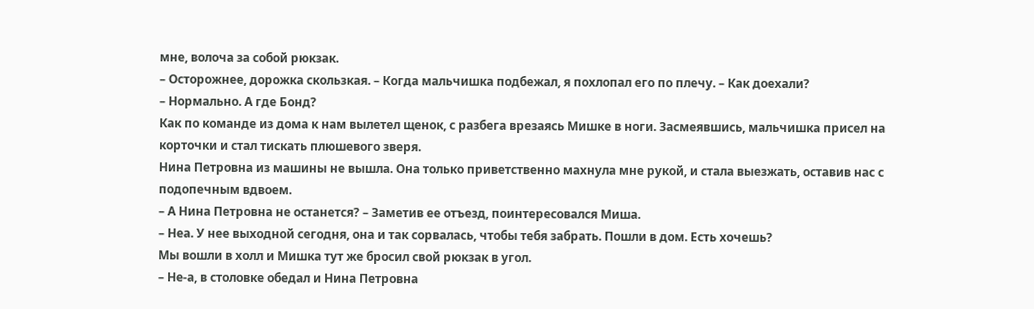мне, волоча за собой рюкзак.
– Осторожнее, дорожка скользкая. – Когда мальчишка подбежал, я похлопал его по плечу. – Как доехали?
– Нормально. А где Бонд?
Как по команде из дома к нам вылетел щенок, с разбега врезаясь Мишке в ноги. Засмеявшись, мальчишка присел на корточки и стал тискать плюшевого зверя.
Нина Петровна из машины не вышла. Она только приветственно махнула мне рукой, и стала выезжать, оставив нас с подопечным вдвоем.
– А Нина Петровна не останется? – Заметив ее отъезд, поинтересовался Миша.
– Неа. У нее выходной сегодня, она и так сорвалась, чтобы тебя забрать. Пошли в дом. Есть хочешь?
Мы вошли в холл и Мишка тут же бросил свой рюкзак в угол.
– Не-а, в столовке обедал и Нина Петровна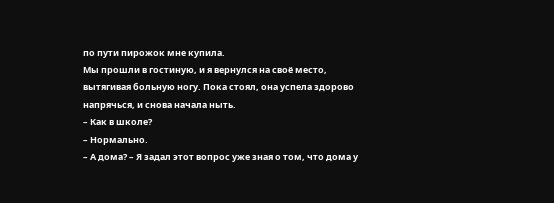по пути пирожок мне купила.
Мы прошли в гостиную, и я вернулся на своё место, вытягивая больную ногу. Пока стоял, она успела здорово напрячься, и снова начала ныть.
– Как в школе?
– Нормально.
– А дома? – Я задал этот вопрос уже зная о том, что дома у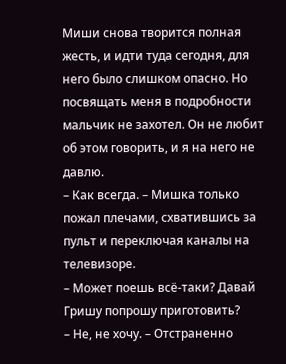Миши снова творится полная жесть, и идти туда сегодня, для него было слишком опасно. Но посвящать меня в подробности мальчик не захотел. Он не любит об этом говорить, и я на него не давлю.
– Как всегда. – Мишка только пожал плечами, схватившись за пульт и переключая каналы на телевизоре.
– Может поешь всё-таки? Давай Гришу попрошу приготовить?
– Не, не хочу. – Отстраненно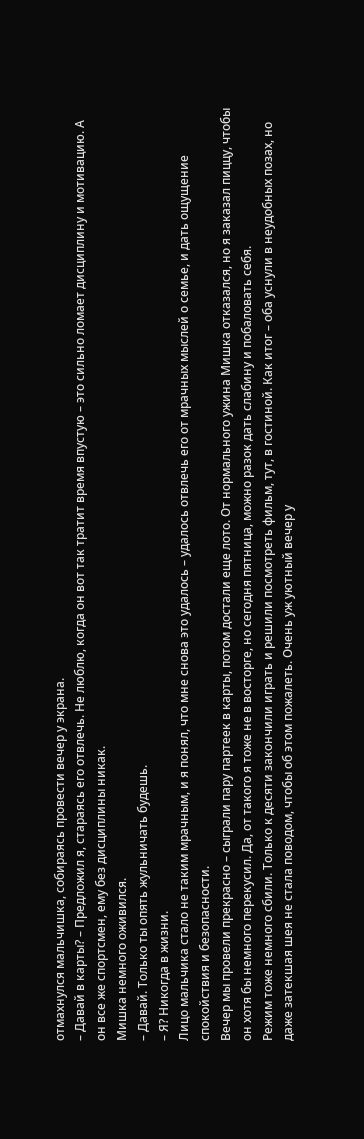отмахнулся мальчишка, собираясь провести вечер у экрана.
– Давай в карты? – Предложил я, стараясь его отвлечь. Не люблю, когда он вот так тратит время впустую – это сильно ломает дисциплину и мотивацию. А он все же спортсмен, ему без дисциплины никак.
Мишка немного оживился.
– Давай. Только ты опять жульничать будешь.
– Я? Никогда в жизни.
Лицо мальчика стало не таким мрачным, и я понял, что мне снова это удалось – удалось отвлечь его от мрачных мыслей о семье, и дать ощущение спокойствия и безопасности.
Вечер мы провели прекрасно – сыграли пару партеек в карты, потом достали еще лото. От нормального ужина Мишка отказался, но я заказал пиццу, чтобы он хотя бы немного перекусил. Да, от такого я тоже не в восторге, но сегодня пятница, можно разок дать слабину и побаловать себя.
Режим тоже немного сбили. Только к десяти закончили играть и решили посмотреть фильм, тут, в гостиной. Как итог – оба уснули в неудобных позах, но даже затекшая шея не стала поводом, чтобы об этом пожалеть. Очень уж уютный вечер у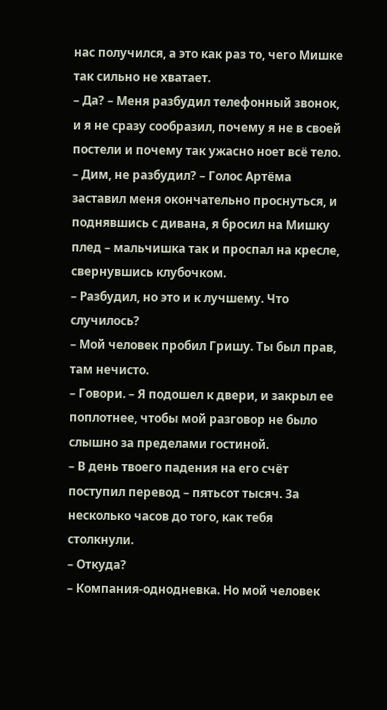нас получился, а это как раз то, чего Мишке так сильно не хватает.
– Да? – Меня разбудил телефонный звонок, и я не сразу сообразил, почему я не в своей постели и почему так ужасно ноет всё тело.
– Дим, не разбудил? – Голос Артёма заставил меня окончательно проснуться, и поднявшись с дивана, я бросил на Мишку плед – мальчишка так и проспал на кресле, свернувшись клубочком.
– Разбудил, но это и к лучшему. Что случилось?
– Мой человек пробил Гришу. Ты был прав, там нечисто.
– Говори. – Я подошел к двери, и закрыл ее поплотнее, чтобы мой разговор не было слышно за пределами гостиной.
– В день твоего падения на его счёт поступил перевод – пятьсот тысяч. За несколько часов до того, как тебя столкнули.
– Откуда?
– Компания-однодневка. Но мой человек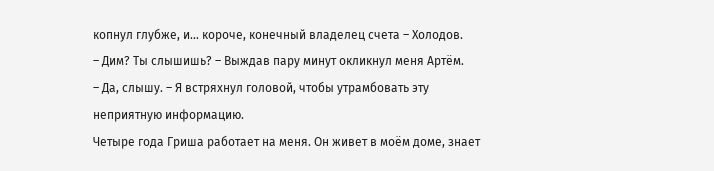копнул глубже, и… короче, конечный владелец счета – Холодов.
– Дим? Ты слышишь? – Выждав пару минут окликнул меня Артём.
– Да, слышу. – Я встряхнул головой, чтобы утрамбовать эту неприятную информацию.
Четыре года Гриша работает на меня. Он живет в моём доме, знает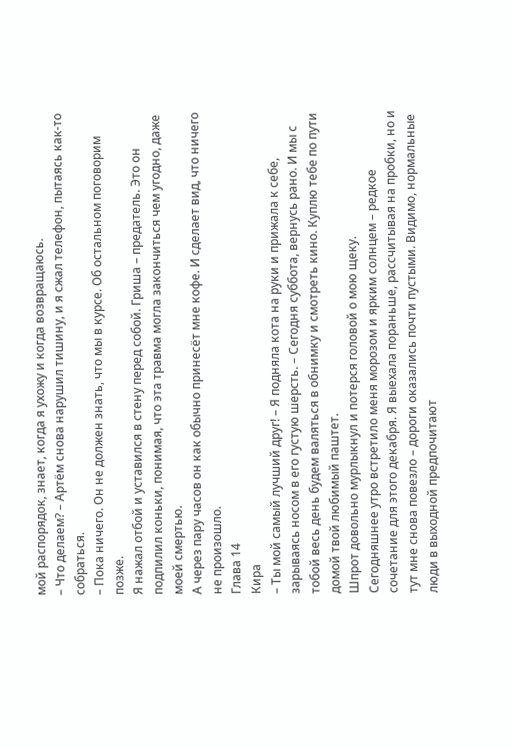мой распорядок, знает, когда я ухожу и когда возвращаюсь.
– Что делаем? – Артём снова нарушил тишину, и я сжал телефон, пытаясь как-то собраться.
– Пока ничего. Он не должен знать, что мы в курсе. Об остальном поговорим позже.
Я нажал отбой и уставился в стену перед собой. Гриша – предатель. Это он подпилил коньки, понимая, что эта травма могла закончиться чем угодно, даже моей смертью.
А через пару часов он как обычно принесёт мне кофе. И сделает вид, что ничего не произошло.
Глава 14
Кира
– Ты мой самый лучший друг! – Я подняла кота на руки и прижала к себе, зарываясь носом в его густую шерсть. – Сегодня суббота, вернусь рано. И мы с тобой весь день будем валяться в обнимку и смотреть кино. Куплю тебе по пути домой твой любимый паштет.
Шпрот довольно мурлыкнул и потерся головой о мою щеку.
Сегодняшнее утро встретило меня морозом и ярким солнцем – редкое сочетание для этого декабря. Я выехала пораньше, рассчитывая на пробки, но и тут мне снова повезло – дороги оказались почти пустыми. Видимо, нормальные люди в выходной предпочитают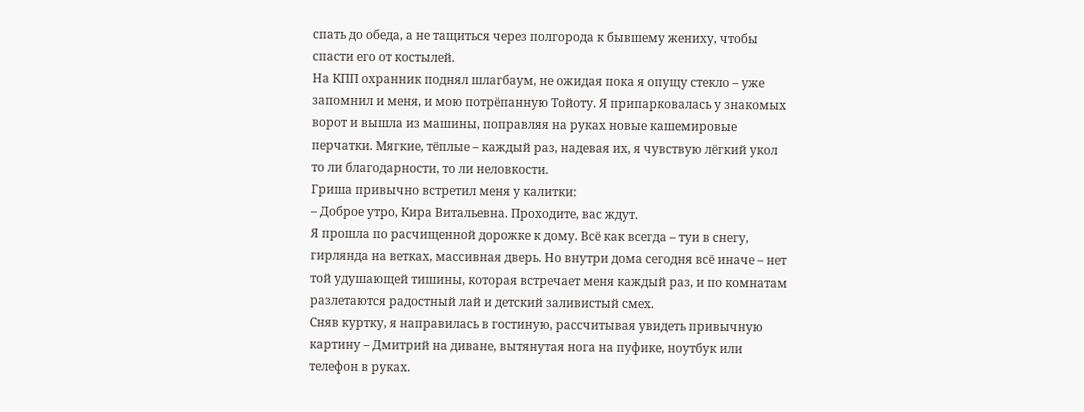спать до обеда, а не тащиться через полгорода к бывшему жениху, чтобы спасти его от костылей.
На КПП охранник поднял шлагбаум, не ожидая пока я опущу стекло – уже запомнил и меня, и мою потрёпанную Тойоту. Я припарковалась у знакомых ворот и вышла из машины, поправляя на руках новые кашемировые перчатки. Мягкие, тёплые – каждый раз, надевая их, я чувствую лёгкий укол то ли благодарности, то ли неловкости.
Гриша привычно встретил меня у калитки:
– Доброе утро, Кира Витальевна. Проходите, вас ждут.
Я прошла по расчищенной дорожке к дому. Всё как всегда – туи в снегу, гирлянда на ветках, массивная дверь. Но внутри дома сегодня всё иначе – нет той удушающей тишины, которая встречает меня каждый раз, и по комнатам разлетаются радостный лай и детский заливистый смех.
Сняв куртку, я направилась в гостиную, рассчитывая увидеть привычную картину – Дмитрий на диване, вытянутая нога на пуфике, ноутбук или телефон в руках.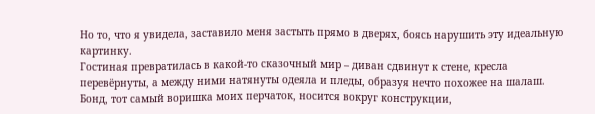Но то, что я увидела, заставило меня застыть прямо в дверях, боясь нарушить эту идеальную картинку.
Гостиная превратилась в какой-то сказочный мир – диван сдвинут к стене, кресла перевёрнуты, а между ними натянуты одеяла и пледы, образуя нечто похожее на шалаш. Бонд, тот самый воришка моих перчаток, носится вокруг конструкции,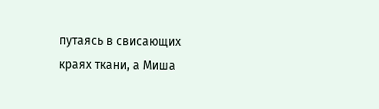путаясь в свисающих краях ткани, а Миша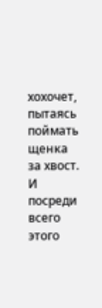хохочет, пытаясь поймать щенка за хвост.
И посреди всего этого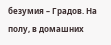безумия – Градов. На полу, в домашних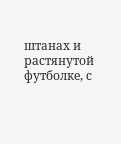штанах и растянутой футболке, с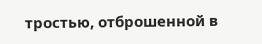тростью, отброшенной в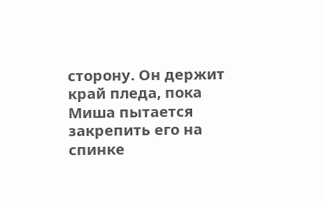сторону. Он держит край пледа, пока Миша пытается закрепить его на спинке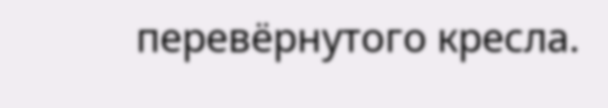перевёрнутого кресла.